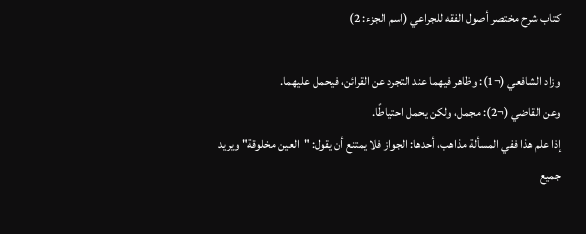كتاب شرح مختصر أصول الفقه للجراعي (اسم الجزء: 2)

وزاد الشافعي (¬1): وظاهر فيهما عند التجرد عن القرائن، فيحمل عليهما.
وعن القاضي (¬2): مجمل، ولكن يحمل احتياطًا.
إذا علم هذا ففي المسألة مذاهب، أحدها: الجواز فلا يمتنع أن يقول: "العين مخلوقة" ويريد جميع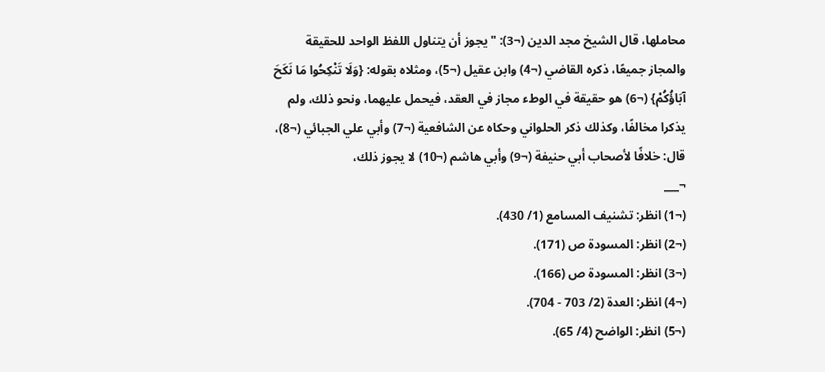محاملها، قال الشيخ مجد الدين (¬3): "يجوز أن يتناول اللفظ الواحد للحقيقة والمجاز جميعًا، ذكره القاضي (¬4) وابن عقيل (¬5)، ومثلاه بقوله: {وَلَا تَنْكِحُوا مَا نَكَحَ آبَاؤُكُمْ} (¬6) هو حقيقة في الوطء مجاز في العقد، فيحمل عليهما، ونحو ذلك، ولم يذكرا مخالفًا، وكذلك ذكر الحلواني وحكاه عن الشافعية (¬7) وأبي علي الجبائي (¬8)، قال: خلافًا لأصحاب أبي حنيفة (¬9) وأبي هاشم (¬10) لا يجوز ذلك،
¬___
(¬1) انظر: تشنيف المسامع (1/ 430).
(¬2) انظر: المسودة ص (171).
(¬3) انظر: المسودة ص (166).
(¬4) انظر: العدة (2/ 703 - 704).
(¬5) انظر: الواضح (4/ 65).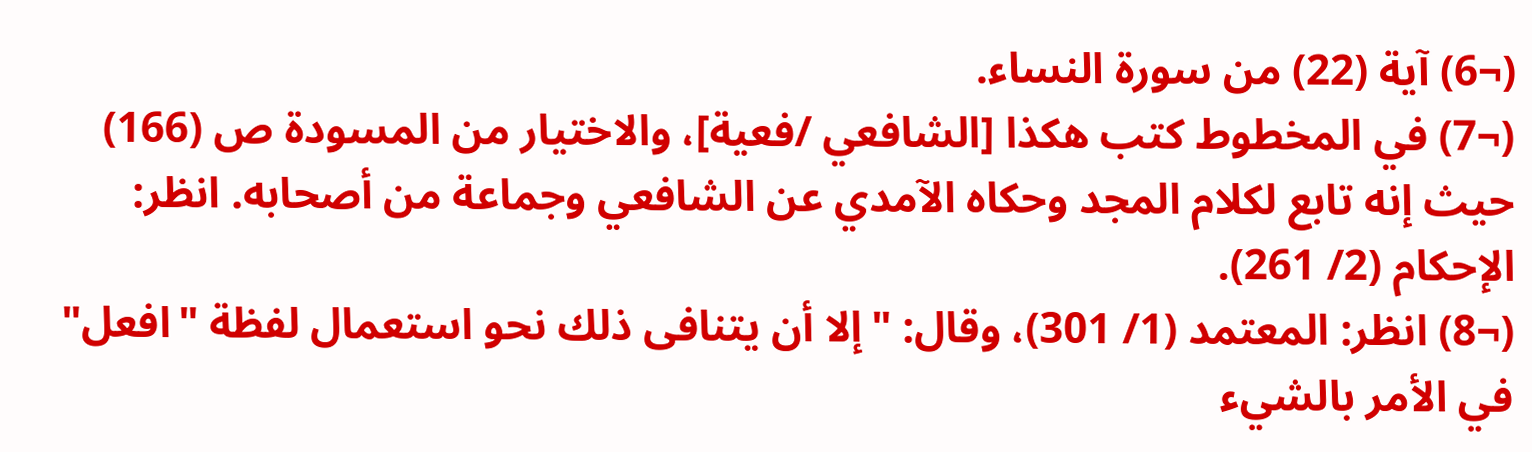(¬6) آية (22) من سورة النساء.
(¬7) في المخطوط كتب هكذا [الشافعي /فعية]، والاختيار من المسودة ص (166) حيث إنه تابع لكلام المجد وحكاه الآمدي عن الشافعي وجماعة من أصحابه. انظر: الإحكام (2/ 261).
(¬8) انظر: المعتمد (1/ 301)، وقال: "إلا أن يتنافى ذلك نحو استعمال لفظة "افعل" في الأمر بالشيء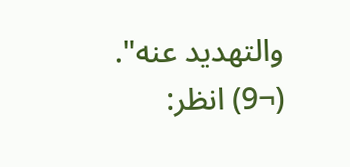والتهديد عنه".
(¬9) انظر: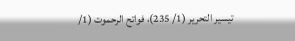تيسير التحرير (1/ 235)، فواتح الرحموت (1/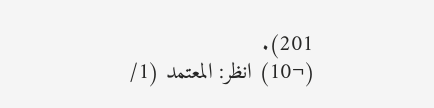201).
(¬10) انظر: المعتمد (1/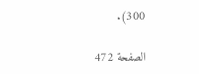300).

الصفحة 472